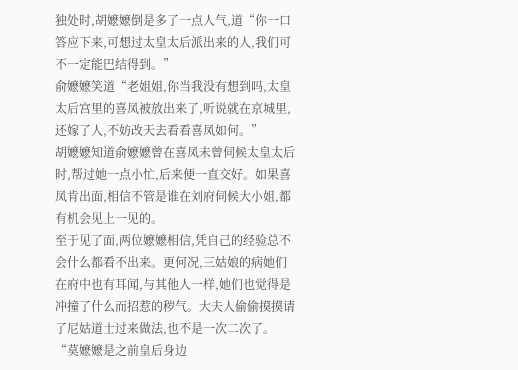独处时,胡嬷嬷倒是多了一点人气,道“你一口答应下来,可想过太皇太后派出来的人,我们可不一定能巴结得到。”
俞嬷嬷笑道“老姐姐,你当我没有想到吗,太皇太后宫里的喜凤被放出来了,听说就在京城里,还嫁了人,不妨改天去看看喜凤如何。”
胡嬷嬷知道俞嬷嬷曾在喜凤未曾伺候太皇太后时,帮过她一点小忙,后来便一直交好。如果喜凤肯出面,相信不管是谁在刘府伺候大小姐,都有机会见上一见的。
至于见了面,两位嬷嬷相信,凭自己的经验总不会什么都看不出来。更何况,三姑娘的病她们在府中也有耳闻,与其他人一样,她们也觉得是冲撞了什么而招惹的秽气。大夫人偷偷摸摸请了尼姑道士过来做法,也不是一次二次了。
“莫嬷嬷是之前皇后身边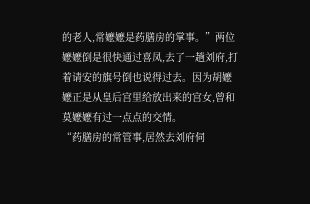的老人,常嬷嬷是药膳房的掌事。”两位嬷嬷倒是很快通过喜凤,去了一趟刘府,打着请安的旗号倒也说得过去。因为胡嬷嬷正是从皇后宫里给放出来的宫女,曾和莫嬷嬷有过一点点的交情。
“药膳房的常管事,居然去刘府伺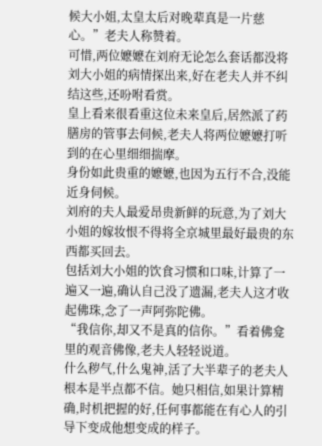候大小姐,太皇太后对晚辈真是一片慈心。”老夫人称赞着。
可惜,两位嬷嬷在刘府无论怎么套话都没将刘大小姐的病情探出来,好在老夫人并不纠结这些,还吩咐看赏。
皇上看来很看重这位未来皇后,居然派了药膳房的管事去伺候,老夫人将两位嬷嬷打听到的在心里细细揣摩。
身份如此贵重的嬷嬷,也因为五行不合,没能近身伺候。
刘府的夫人最爱昂贵新鲜的玩意,为了刘大小姐的嫁妆恨不得将全京城里最好最贵的东西都买回去。
包括刘大小姐的饮食习惯和口味,计算了一遍又一遍,确认自己没了遗漏,老夫人这才收起佛珠,念了一声阿弥陀佛。
“我信你,却又不是真的信你。”看着佛龛里的观音佛像,老夫人轻轻说道。
什么秽气,什么鬼神,活了大半辈子的老夫人根本是半点都不信。她只相信,如果计算精确,时机把握的好,任何事都能在有心人的引导下变成他想变成的样子。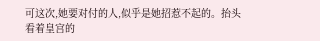可这次,她要对付的人,似乎是她招惹不起的。抬头看着皇宫的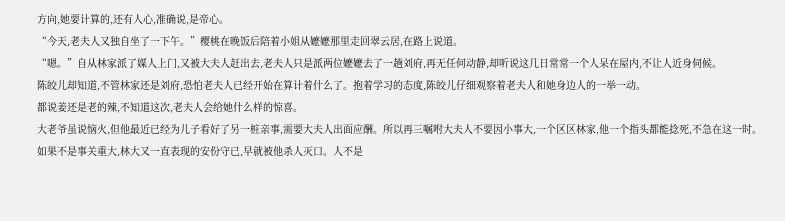方向,她要计算的,还有人心,准确说,是帝心。
“今天,老夫人又独自坐了一下午。”樱桃在晚饭后陪着小姐从嬷嬷那里走回翠云居,在路上说道。
“嗯。”自从林家派了媒人上门,又被大夫人赶出去,老夫人只是派两位嬷嬷去了一趟刘府,再无任何动静,却听说这几日常常一个人呆在屋内,不让人近身伺候。
陈皎儿却知道,不管林家还是刘府,恐怕老夫人已经开始在算计着什么了。抱着学习的态度,陈皎儿仔细观察着老夫人和她身边人的一举一动。
都说姜还是老的辣,不知道这次,老夫人会给她什么样的惊喜。
大老爷虽说恼火,但他最近已经为儿子看好了另一桩亲事,需要大夫人出面应酬。所以再三嘱咐大夫人不要因小事大,一个区区林家,他一个指头都能捻死,不急在这一时。
如果不是事关重大,林大又一直表现的安份守已,早就被他杀人灭口。人不是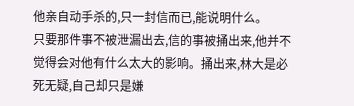他亲自动手杀的,只一封信而已,能说明什么。
只要那件事不被泄漏出去,信的事被捅出来,他并不觉得会对他有什么太大的影响。捅出来,林大是必死无疑,自己却只是嫌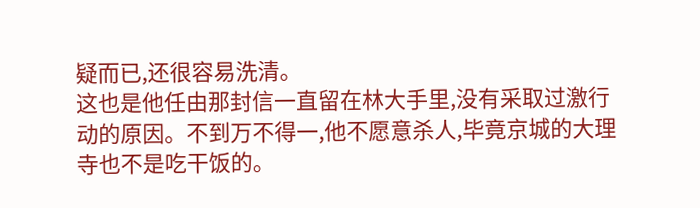疑而已,还很容易洗清。
这也是他任由那封信一直留在林大手里,没有采取过激行动的原因。不到万不得一,他不愿意杀人,毕竟京城的大理寺也不是吃干饭的。